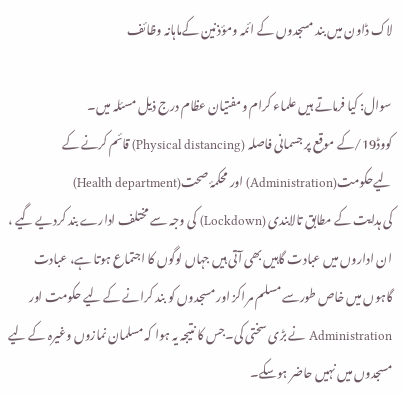لاک ڈاون میں بند مسجدوں کے ائمہ ومؤذنین کےماہانہ وظائف

سوال: کیا فرماتے ہیں علماء کرام ومفتیان عظام درج ذیل مسئلہ میں۔
کووڈ19/کے موقع پر جسمانی فاصلہ (Physical distancing) قائم کرنے کے لیےحکومت(Administration) اور محکمۂ صحت(Health department)
کی ہدایت کے مطابق تالابندی (Lockdown) کی وجہ سے مختلف ادارے بند کردیے گیے ، ان اداروں میں عبادت گاہیں بھی آتی ہیں جہاں لوگوں کا اجتماع ہوتا ہے، عبادت گاہوں میں خاص طورسے مسلم مراکز اور مسجدوں کو بند کرانے کے لیے حکومت اور Administration نے بڑی سختی کی۔جس کا نتیجہ یہ ہوا کہ مسلمان نمازوں وغیرہ کے لیے مسجدوں میں نہیں حاضر ہوسکے۔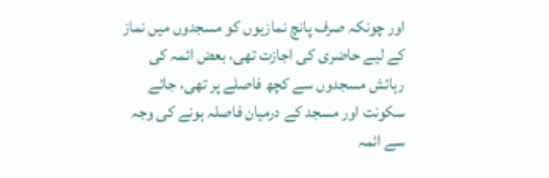اور چونکہ صرف پانچ نمازیوں کو مسجدوں میں نماز کے لیے حاضری کی اجازت تھی، بعض ائمہ کی رہائش مسجدوں سے کچھ فاصلے پر تھی، جائے سکونت اور مسجد کے درمیان فاصلہ ہونے کی وجہ سے ائمہ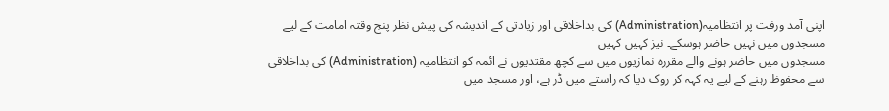اپنی آمد ورفت پر انتظامیہ(Administration) کی بداخلاقی اور زیادتی کے اندیشہ کی پیش نظر پنج وقتہ امامت کے لیے مسجدوں میں نہیں حاضر ہوسکے۔ نیز کہیں کہیں
مسجدوں میں حاضر ہونے والے مقررہ نمازیوں میں سے کچھ مقتدیوں نے ائمہ کو انتظامیہ (Administration) کی بداخلاقی سے محفوظ رہنے کے لیے یہ کہہ کر روک دیا کہ راستے میں ڈر ہے، اور مسجد میں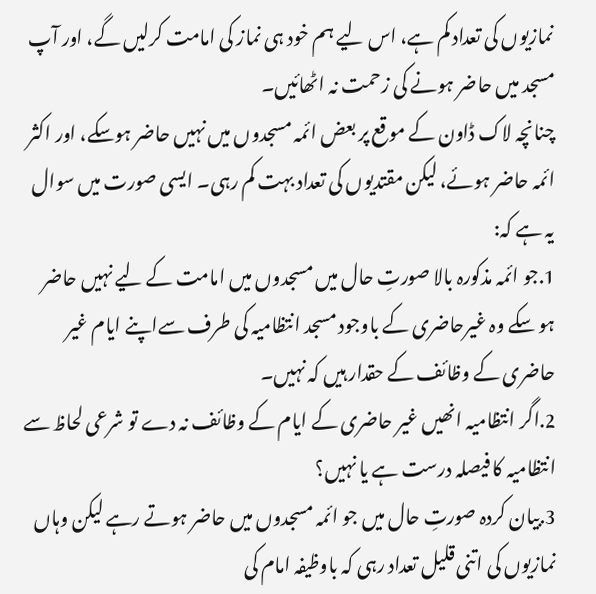نمازیوں کی تعداد کم ہے، اس لیے ہم خود ہی نماز کی امامت کرلیں گے، اور آپ مسجد میں حاضر ہونے کی زحمت نہ اٹھائیں۔
چنانچہ لاک ڈاون کے موقع پر بعض ائمہ مسجدوں میں نہیں حاضر ہوسکے، اور اکثر ائمہ حاضر ہوئے، لیکن مقتدیوں کی تعداد بہت کم رہی۔ ایسی صورت میں سوال یہ ہے کہ:
1.جو ائمہ مذکورہ بالا صورتِ حال میں مسجدوں میں امامت کے لیے نہیں حاضر ہو سکے وہ غیرحاضری کے باوجود مسجد انتظامیہ کی طرف سےاپنے ایام غیر حاضری کے وظائف کے حقدار ہیں کہ نہیں۔
2.اگر انتظامیہ انھیں غیر حاضری کے ایام کے وظائف نہ دے تو شرعی لحاظ سے انتظامیہ کا فیصلہ درست ہے یا نہیں؟
3.بیان کردہ صورتِ حال میں جو ائمہ مسجدوں میں حاضر ہوتے رہے لیکن وہاں نمازیوں کی اتنی قلیل تعداد رہی کہ باوظیفہ امام کی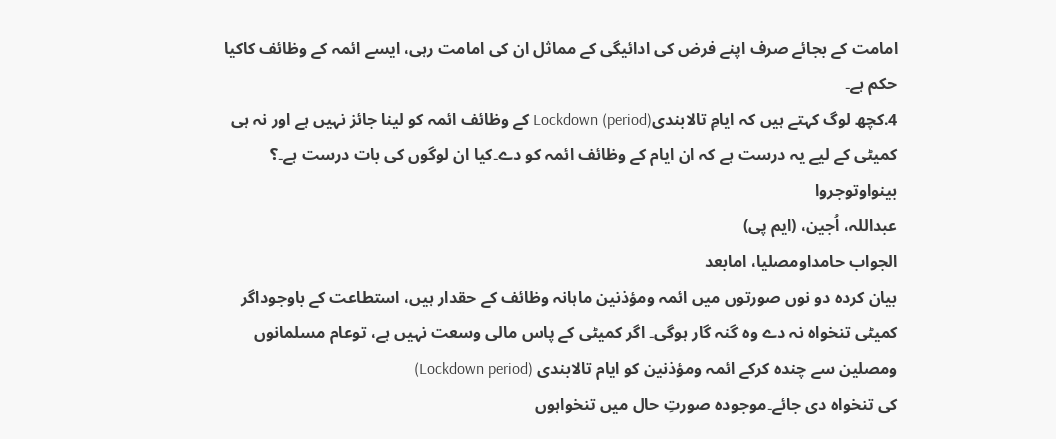امامت کے بجائے صرف اپنے فرض کی ادائیگی کے مماثل ان کی امامت رہی، ایسے ائمہ کے وظائف کاکیا حکم ہے۔
4.کچھ لوگ کہتے ہیں کہ ایامِ تالابندی(Lockdown (period کے وظائف ائمہ کو لینا جائز نہیں ہے اور نہ ہی کمیٹی کے لیے یہ درست ہے کہ ان ایام کے وظائف ائمہ کو دے۔کیا ان لوگوں کی بات درست ہے۔؟
بینواوتوجروا
عبداللہ، اُجین، (ایم پی)
الجواب حامداومصلیا، امابعد
بیان کردہ دو نوں صورتوں میں ائمہ ومؤذنین ماہانہ وظائف کے حقدار ہیں، استطاعت کے باوجوداگر کمیٹی تنخواہ نہ دے وہ گنہ گار ہوگی۔ اگر کمیٹی کے پاس مالی وسعت نہیں ہے، توعام مسلمانوں ومصلین سے چندہ کرکے ائمہ ومؤذنین کو ایام تالابندی (Lockdown period)
کی تنخواہ دی جائے۔موجودہ صورتِ حال میں تنخواہوں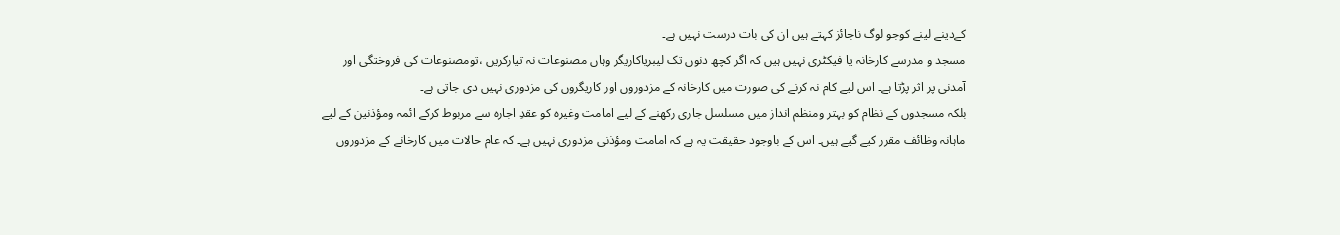کےدینے لینے کوجو لوگ ناجائز کہتے ہیں ان کی بات درست نہیں ہے۔
مسجد و مدرسے کارخانہ یا فیکٹری نہیں ہیں کہ اگر کچھ دنوں تک لیبریاکاریگر وہاں مصنوعات نہ تیارکریں ،تومصنوعات کی فروختگی اور آمدنی پر اثر پڑتا ہے۔ اس لیے کام نہ کرنے کی صورت میں کارخانہ کے مزدوروں اور کاریگروں کی مزدوری نہیں دی جاتی ہے۔
بلکہ مسجدوں کے نظام کو بہتر ومنظم انداز میں مسلسل جاری رکھنے کے لیے امامت وغیرہ کو عقدِ اجارہ سے مربوط کرکے ائمہ ومؤذنین کے لیے ماہانہ وظائف مقرر کیے گیے ہیں۔ اس کے باوجود حقیقت یہ ہے کہ امامت ومؤذنی مزدوری نہیں ہے۔ کہ عام حالات میں کارخانے کے مزدوروں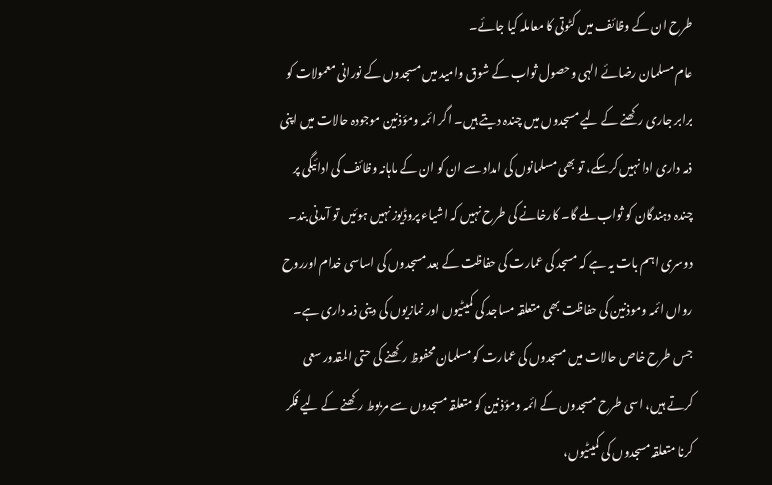طرح ان کے وظائف میں کٹوتی کا معاملہ کیا جائے۔
عام مسلمان رضائے الہی وحصول ثواب کے شوق وامید میں مسجدوں کے نورانی معمولات کو برابر جاری رکھنے کے لیے مسجدوں میں چندہ دیتے ہیں۔ اگر ائمہ ومؤذنین موجودہ حالات میں اپنی ذمہ داری ادا نہیں کرسکے، تو بھی مسلمانوں کی امداد سے ان کو ان کے ماہانہ وظائف کی ادائیگی پر چندہ دہندگان کو ثواب ملے گا۔ کارخانے کی طرح نہیں کہ اشیاء پروڈیوز نہیں ہوئیں تو آمدنی بند۔
دوسری اہم بات یہ ہے کہ مسجد کی عمارت کی حفاظت کے بعد مسجدوں کی اساسی خدام اورروح رواں ائمہ وموذنین کی حفاظت بھی متعلقہ مساجد کی کمیٹیوں اور نمازیوں کی دینی ذمہ داری ہے۔
جس طرح خاص حالات میں مسجدوں کی عمارت کو مسلمان محفوظ رکھنے کی حتی المقدور سعی کرتے ہیں، اسی طرح مسجدوں کے ائمہ ومؤذنین کو متعلقہ مسجدوں سے مربوط رکھنے کے لیے فکر کرنا متعلقہ مسجدوں کی کمیٹیوں،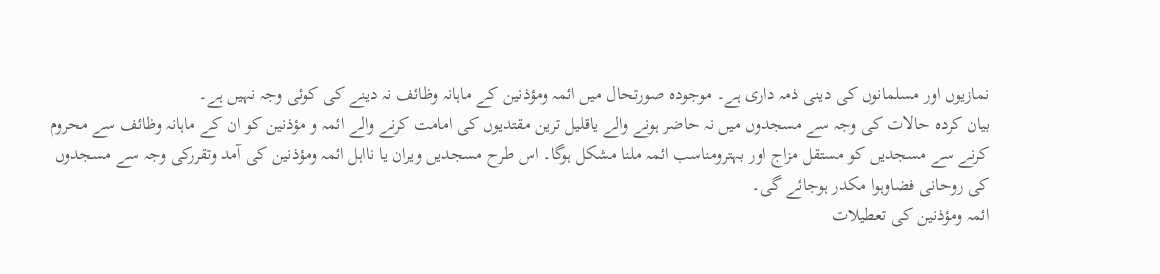نمازیوں اور مسلمانوں کی دینی ذمہ داری ہے۔ موجودہ صورتحال میں ائمہ ومؤذنین کے ماہانہ وظائف نہ دینے کی کوئی وجہ نہیں ہے۔
بیان کردہ حالات کی وجہ سے مسجدوں میں نہ حاضر ہونے والے یاقلیل ترین مقتدیوں کی امامت کرنے والے ائمہ و مؤذنین کو ان کے ماہانہ وظائف سے محروم کرنے سے مسجدیں کو مستقل مزاج اور بہترومناسب ائمہ ملنا مشکل ہوگا۔ اس طرح مسجدیں ویران یا نااہل ائمہ ومؤذنین کی آمد وتقررکی وجہ سے مسجدوں کی روحانی فضاوہوا مکدر ہوجائے گی۔
ائمہ ومؤذنین کی تعطیلات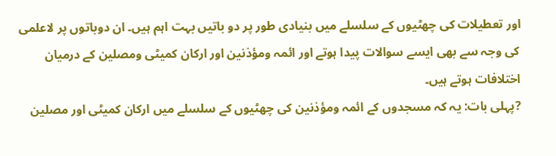اور تعطیلات کی چھٹیوں کے سلسلے میں بنیادی طور پر دو باتیں بہت اہم ہیں۔ ان دوباتوں پر لاعلمی کی وجہ سے بھی ایسے سوالات پیدا ہوتے اور ائمہ ومؤذنین اور ارکان کمیٹی ومصلین کے درمیان اختلافات ہوتے ہیں۔
?پہلی بات: یہ کہ مسجدوں کے ائمہ ومؤذنین کی چھٹیوں کے سلسلے میں ارکان کمیٹی اور مصلین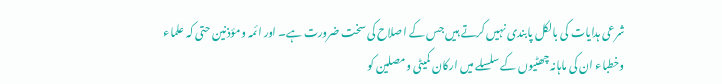شرعی ہدایات کی بالکل پابندی نہیں کرتے ہیں جس کے اصلاح کی سخت ضرورت ہے۔ اور ائمہ ومؤذنین حتی کہ علماء وخطباء ان کی ماہانہ چھٹیوں کے سلسلے میں ارکان کمیٹی ومصلین کو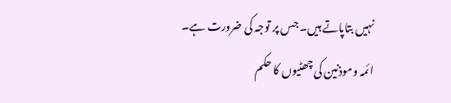نہیں بتاپاتے ہیں۔ جس پر توجہ کی ضرورت ہے۔
ائمہ وموذنین کی چھٹیوں کا حکم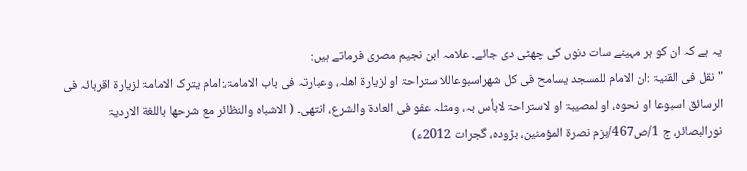یہ ہے کہ ان کو ہر مہینے سات دنوں کی چھٹی دی جائے۔ علامہ ابن نجیم مصری فرماتے ہیں:
"نقل فی القنیۃ :ان الامام للمسجد یسامح فی کل شھراسبوعاللا ستراحۃ او لزیارۃ اھلہ، وعبارتہ فی باب الامامۃ،:امام یترک الامامۃ لزیارۃ اقربائہ فی الرسائق اسبوعا او نحوہ، او لمصیبۃ او لاستراحۃ لابأس بہ، ومثلہ عفو فی العادۃ والشرع، انتھی۔ ( الاشباہ والنظائر مع شرحھا باللغة الاردیۃ نورالبصائر، ج 1/ص467/بزم نصرۃ المؤمنین، بڑودہ، گجرات 2012ء)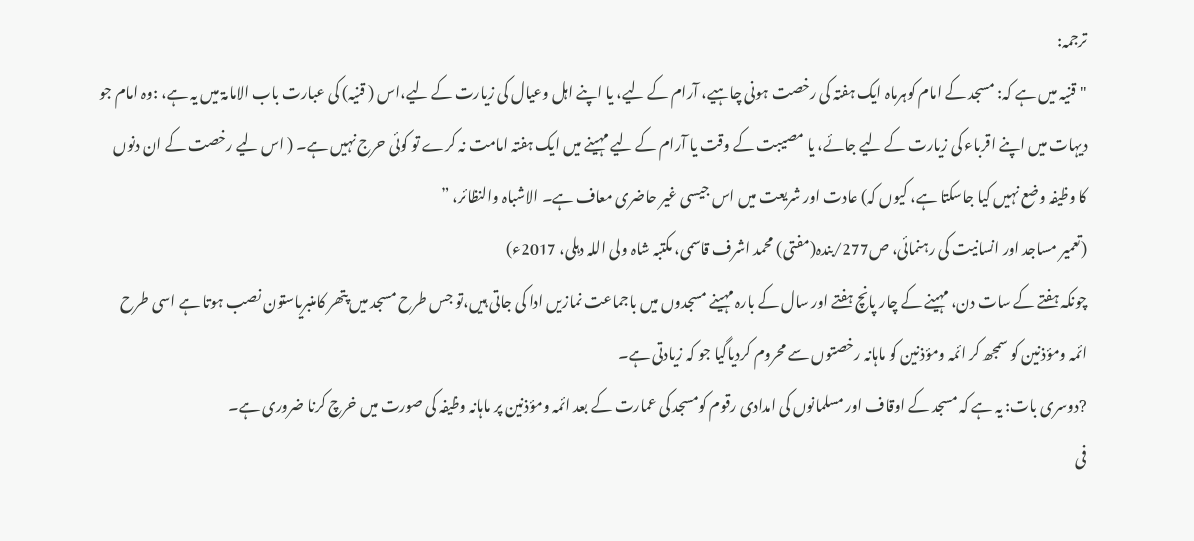ترجمہ:
"قنیہ میں ہے کہ: مسجد کے امام کوہرماہ ایک ہفتہ کی رخصت ہونی چاہیے، آرام کے لیے، یا اپنے اہل وعیال کی زیارت کے لیے،اس ( قنیہ) کی عبارت باب الامامۃ میں یہ ہے، :وہ امام جو دیہات میں اپنے اقرباء کی زیارت کے لیے جائے، یا مصیبت کے وقت یا آرام کے لیے مہینے میں ایک ہفتہ امامت نہ کرے تو کوئی حرج نہیں ہے۔ ( اس لیے رخصت کے ان دنوں کا وظیفہ وضع نہیں کیا جاسکتا ہے، کیوں کہ) عادت اور شریعت میں اس جیسی غیر حاضری معاف ہے۔ الاشباہ والنظائر، ”
(تعمیر مساجد اور انسانیت کی رہنمائی، ص277/بندہ(مفتی) محمد اشرف قاسمی، مکتبہ شاہ ولی اللہ دہلی، 2017ء)
چونکہ ہفتے کے سات دن، مہینے کے چار پانچ ہفتے اور سال کے بارہ مہینے مسجدوں میں باجماعت نمازیں ادا کی جاتی ہیں،تو جس طرح مسجد میں پتھر کامنبریاستون نصب ہوتا ہے اسی طرح ائمہ ومؤذنین کو سمجھ کر ائمہ ومؤذنین کو ماہانہ رخصتوں سے محروم کردیاگیا جو کہ زیادتی ہے۔
?دوسری بات: یہ ہے کہ مسجد کے اوقاف اور مسلمانوں کی امدادی رقوم کومسجد کی عمارت کے بعد ائمہ ومؤذنین پر ماہانہ وظیفہ کی صورت میں خرچ کرنا ضروری ہے۔
فی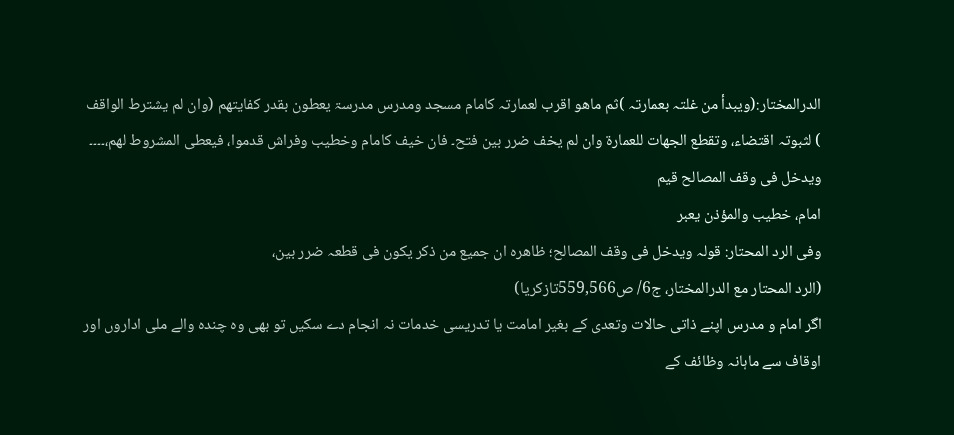الدرالمختار:(ویبدأ من غلتہ بعمارتہ )ثم ماھو اقرب لعمارتہ کامام مسجد ومدرس مدرسۃ یعطون بقدر کفایتھم (وان لم یشترط الواقف ) لثبوتہ اقتضاء، وتقطع الجھات للعمارۃ وان لم یخف ضرر بین فتح۔ فان خیف کامام وخطیب وفراش قدموا، فیعطی المشروط لھم،۔۔۔۔
ویدخل فی وقف المصالح قیم
امام، خطیب والمؤذن یعبر
وفی الرد المحتار: قولہ ویدخل فی وقف المصالح؛ ظاھرہ ان جمیع من ذکر یکون فی قطعہ ضرر بین،
(الرد المحتار مع الدرالمختار، ج6/ ص559,566تازکریا)
اگر امام و مدرس اپنے ذاتی حالات وتعدی کے بغیر امامت یا تدریسی خدمات نہ انجام دے سکیں تو بھی وہ چندہ والے ملی اداروں اور اوقاف سے ماہانہ وظائف کے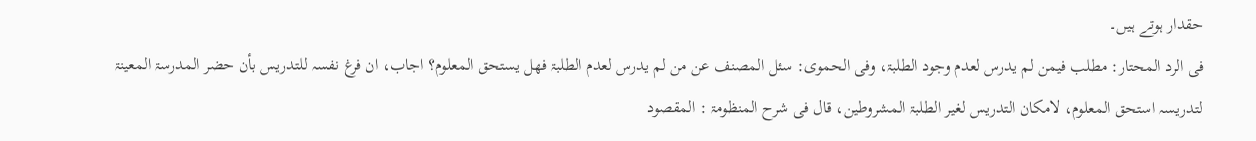حقدار ہوتے ہیں۔
فی الرد المحتار: مطلب فیمن لم یدرس لعدم وجود الطلبۃ، وفی الحموی: سئل المصنف عن من لم یدرس لعدم الطلبۃ فھل یستحق المعلوم؟ اجاب، ان فرغ نفسہ للتدریس بأن حضر المدرسۃ المعینۃ لتدریسہ استحق المعلوم، لامکان التدریس لغیر الطلبۃ المشروطین، قال فی شرح المنظومۃ : المقصود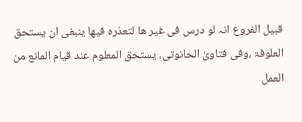قبیل الفروع انہ لو درس فی غیر ھا لتعذرہ فیھا ینبغی ان یستحق العلوفۃ ،وفی فتاویٰ الحانوتی، یستحق المعلوم عند قیام المانع من العمل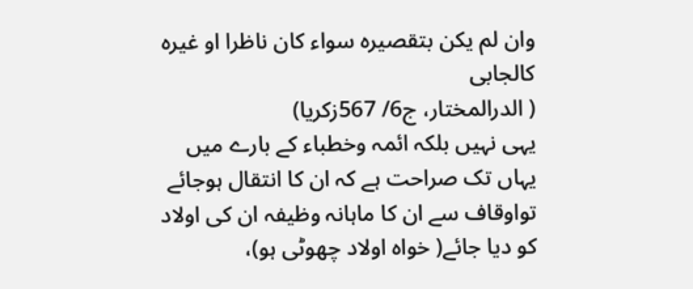وان لم یکن بتقصیرہ سواء کان ناظرا او غیرہ کالجابی
( الدرالمختار، ج6/ 567زکریا)
یہی نہیں بلکہ ائمہ وخطباء کے بارے میں یہاں تک صراحت ہے کہ ان کا انتقال ہوجائے تواوقاف سے ان کا ماہانہ وظیفہ ان کی اولاد کو دیا جائے( خواہ اولاد چھوٹی ہو)،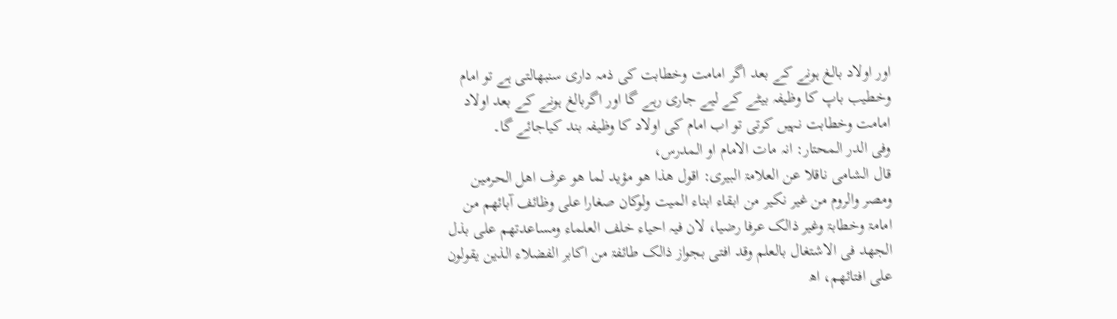اور اولاد بالغ ہونے کے بعد اگر امامت وخطابت کی ذمہ داری سنبھالتی ہے تو امام وخطیب باپ کا وظیفہ بیٹے کے لیے جاری رہے گا اور اگربالغ ہونے کے بعد اولاد امامت وخطابت نہیں کرتی تو اب امام کی اولاد کا وظیفہ بند کیاجائے گا۔
وفی الدر المحتار: انہ مات الامام او المدرس،
قال الشامی ناقلا عن العلامۃ البیری: اقول ھذا ھو مؤید لما ھو عرف اھل الحرمین ومصر والروم من غیر نکیر من ابقاء ابناء المیت ولوکان صغارا علی وظائف آبائھم من امامۃ وخطابۃ وغیر ذالک عرفا رضیا، لان فیہ احیاء خلف العلماء ومساعدتھم علی بذل الجھد فی الاشتغال بالعلم وقد افتی بجواز ذالک طائفۃ من اکابر الفضلاء الذین یقولون علی افتائھم، اھ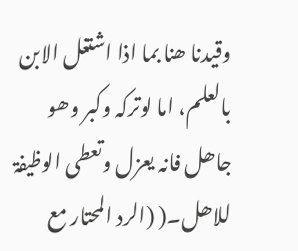وقیدنا ھنا بما اذا اشتغل الابن بالعلم، اما لوترکہ وکبر وھو جاھل فانہ یعزل وتعطی الوظیفۃ للاھل۔( (الرد المحتار مع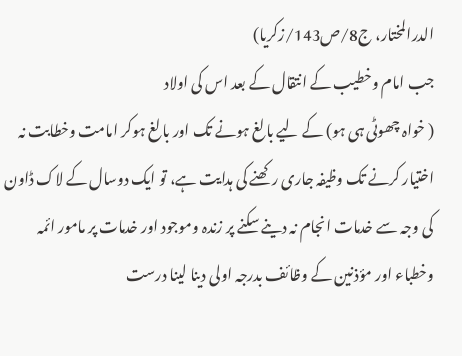الدرالمختار، ج8/ص143/زکریا)
جب امام وخطیب کے انتقال کے بعد اس کی اولاد
( خواہ چھوٹی ہی ہو) کے لیے بالغ ہونے تک اور بالغ ہوکر امامت وخطابت نہ اختیار کرنے تک وظیفہ جاری رکھنے کی ہدایت ہے، تو ایک دوسال کے لاک ڈاون کی وجہ سے خدمات انجام نہ دینے سکنے پر زندہ وموجود اور خدمات پر مامور ائمہ وخطباء اور مؤذنین کے وظائف بدرجہ اولی دینا لینا درست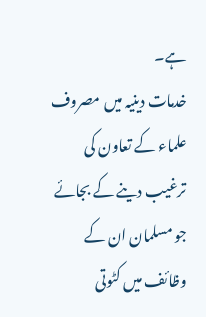ہے۔
خدمات دینیہ میں مصروف علماء کے تعاون کی ترغیب دینے کے بجائے جو مسلمان ان کے وظائف میں کٹوتی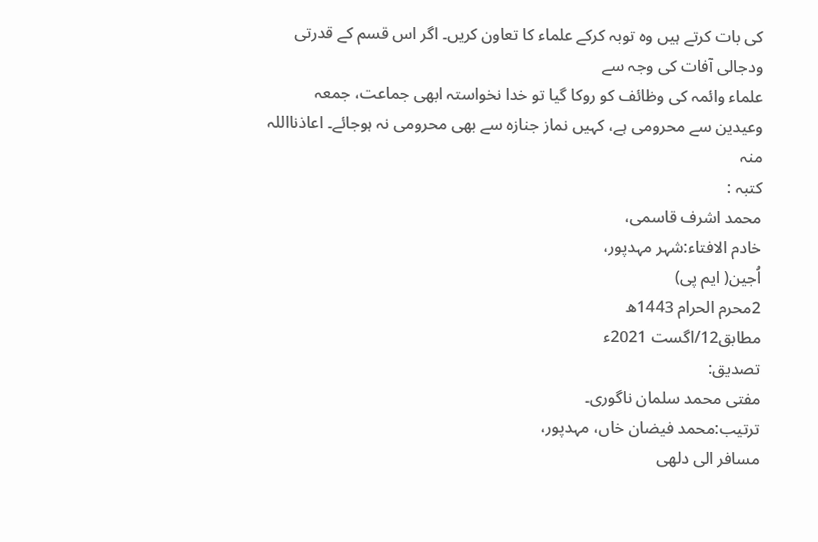کی بات کرتے ہیں وہ توبہ کرکے علماء کا تعاون کریں۔ اگر اس قسم کے قدرتی ودجالی آفات کی وجہ سے
علماء وائمہ کی وظائف کو روکا گیا تو خدا نخواستہ ابھی جماعت، جمعہ وعیدین سے محرومی ہے، کہیں نماز جنازہ سے بھی محرومی نہ ہوجائے۔ اعاذنااللہ منہ
کتبہ :
محمد اشرف قاسمی،
خادم الافتاء:شہر مہدپور،
اُجین( ایم پی)
2محرم الحرام 1443ھ
مطابق12/اگست 2021ء
تصدیق:
مفتی محمد سلمان ناگوری۔
ترتیب:محمد فیضان خاں، مہدپور،
مسافر الی دلھی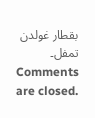بقطار غولدن تمفل۔
Comments are closed.